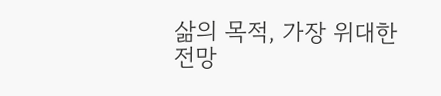삶의 목적, 가장 위대한 전망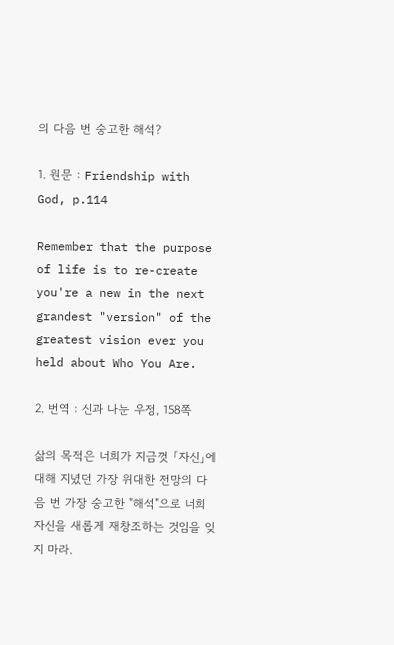의 다음 번 숭고한 해석?

1. 원문 : Friendship with God, p.114

Remember that the purpose of life is to re-create you're a new in the next grandest "version" of the greatest vision ever you held about Who You Are.

2. 번역 : 신과 나눈 우정, 158쪽

삶의 목적은 너희가 지금껏 「자신」에 대해 지녔던 가장 위대한 전망의 다음 번 가장 숭고한 "해석"으로 너희 자신을 새롭게 재창조하는 것임을 잊지 마라.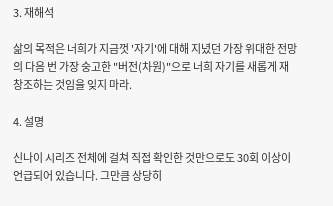3. 재해석

삶의 목적은 너희가 지금껏 '자기'에 대해 지녔던 가장 위대한 전망의 다음 번 가장 숭고한 "버전(차원)"으로 너희 자기를 새롭게 재창조하는 것임을 잊지 마라.

4. 설명

신나이 시리즈 전체에 걸쳐 직접 확인한 것만으로도 30회 이상이 언급되어 있습니다. 그만큼 상당히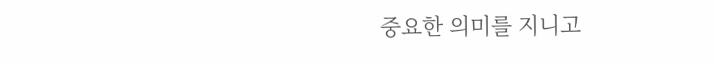중요한 의미를 지니고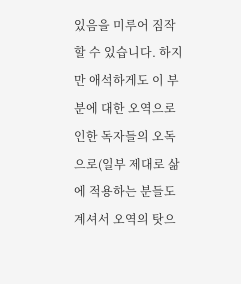있음을 미루어 짐작할 수 있습니다. 하지만 애석하게도 이 부분에 대한 오역으로 인한 독자들의 오독으로(일부 제대로 삶에 적용하는 분들도 계셔서 오역의 탓으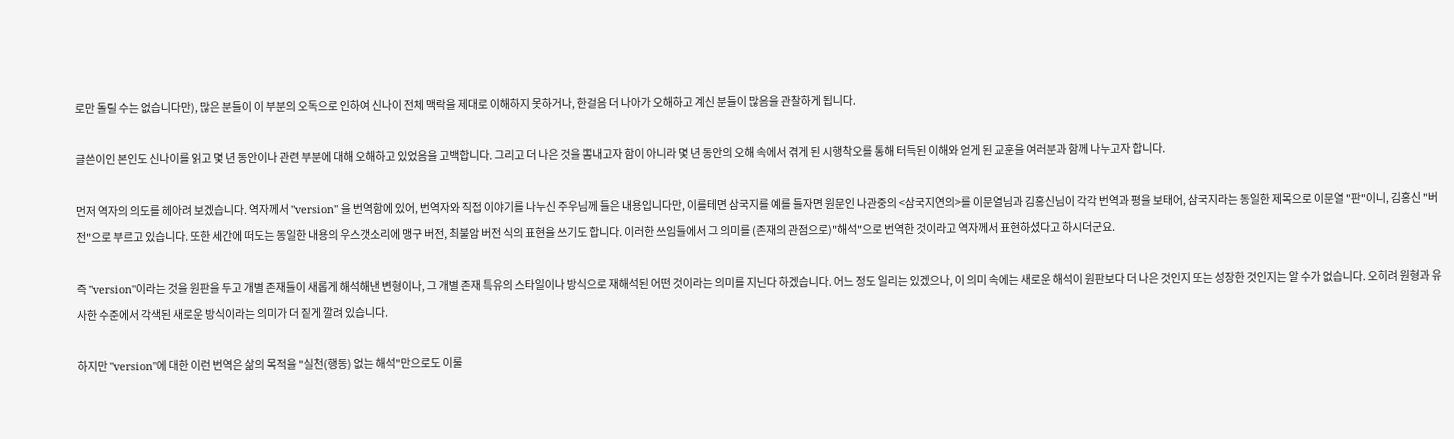로만 돌릴 수는 없습니다만), 많은 분들이 이 부분의 오독으로 인하여 신나이 전체 맥락을 제대로 이해하지 못하거나, 한걸음 더 나아가 오해하고 계신 분들이 많음을 관찰하게 됩니다.

글쓴이인 본인도 신나이를 읽고 몇 년 동안이나 관련 부분에 대해 오해하고 있었음을 고백합니다. 그리고 더 나은 것을 뽐내고자 함이 아니라 몇 년 동안의 오해 속에서 겪게 된 시행착오를 통해 터득된 이해와 얻게 된 교훈을 여러분과 함께 나누고자 합니다.

먼저 역자의 의도를 헤아려 보겠습니다. 역자께서 "version" 을 번역함에 있어, 번역자와 직접 이야기를 나누신 주우님께 들은 내용입니다만, 이를테면 삼국지를 예를 들자면 원문인 나관중의 <삼국지연의>를 이문열님과 김홍신님이 각각 번역과 평을 보태어, 삼국지라는 동일한 제목으로 이문열 "판"이니, 김홍신 "버전"으로 부르고 있습니다. 또한 세간에 떠도는 동일한 내용의 우스갯소리에 맹구 버전, 최불암 버전 식의 표현을 쓰기도 합니다. 이러한 쓰임들에서 그 의미를 (존재의 관점으로)"해석"으로 번역한 것이라고 역자께서 표현하셨다고 하시더군요.

즉 "version"이라는 것을 원판을 두고 개별 존재들이 새롭게 해석해낸 변형이나, 그 개별 존재 특유의 스타일이나 방식으로 재해석된 어떤 것이라는 의미를 지닌다 하겠습니다. 어느 정도 일리는 있겠으나, 이 의미 속에는 새로운 해석이 원판보다 더 나은 것인지 또는 성장한 것인지는 알 수가 없습니다. 오히려 원형과 유사한 수준에서 각색된 새로운 방식이라는 의미가 더 짙게 깔려 있습니다.

하지만 "version"에 대한 이런 번역은 삶의 목적을 "실천(행동) 없는 해석"만으로도 이룰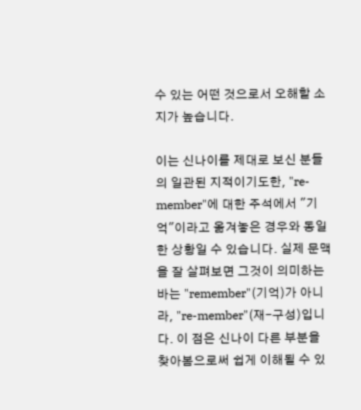수 있는 어떤 것으로서 오해할 소지가 높습니다.

이는 신나이를 제대로 보신 분들의 일관된 지적이기도한, "re-member"에 대한 주석에서 "기억"이라고 옮겨놓은 경우와 동일한 상황일 수 있습니다. 실제 문맥을 잘 살펴보면 그것이 의미하는 바는 "remember"(기억)가 아니라, "re-member"(재-구성)입니다. 이 점은 신나이 다른 부분을 찾아봄으로써 쉽게 이해될 수 있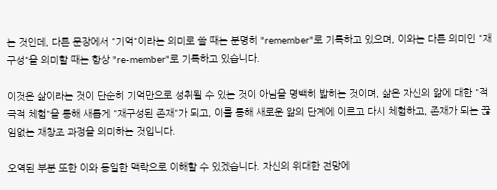는 것인데, 다른 문장에서 "기억"이라는 의미로 쓸 때는 분명히 "remember"로 기록하고 있으며, 이와는 다른 의미인 "재구성"을 의미할 때는 항상 "re-member"로 기록하고 있습니다.

이것은 삶이라는 것이 단순히 기억만으로 성취될 수 있는 것이 아님을 명백히 밟히는 것이며, 삶은 자신의 앎에 대한 "적극적 체험"을 통해 새롭게 "재구성된 존재"가 되고, 이를 통해 새로운 앎의 단계에 이르고 다시 체험하고, 존재가 되는 끊임없는 재창조 과정을 의미하는 것입니다.

오역된 부분 또한 이와 동일한 맥락으로 이해할 수 있겠습니다. 자신의 위대한 전망에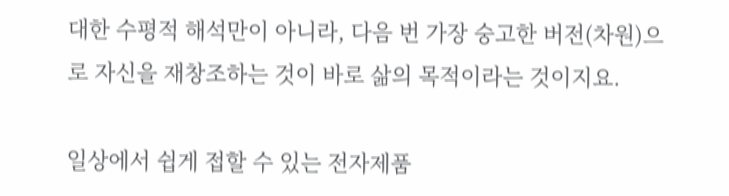대한 수평적 해석만이 아니라, 다음 번 가장 숭고한 버전(차원)으로 자신을 재창조하는 것이 바로 삶의 목적이라는 것이지요.

일상에서 쉽게 접할 수 있는 전자제품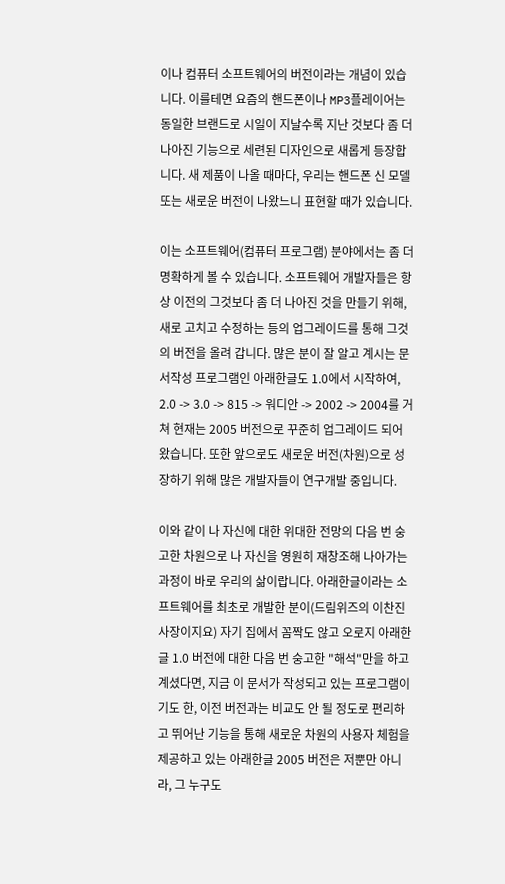이나 컴퓨터 소프트웨어의 버전이라는 개념이 있습니다. 이를테면 요즘의 핸드폰이나 MP3플레이어는 동일한 브랜드로 시일이 지날수록 지난 것보다 좀 더 나아진 기능으로 세련된 디자인으로 새롭게 등장합니다. 새 제품이 나올 때마다, 우리는 핸드폰 신 모델 또는 새로운 버전이 나왔느니 표현할 때가 있습니다.

이는 소프트웨어(컴퓨터 프로그램) 분야에서는 좀 더 명확하게 볼 수 있습니다. 소프트웨어 개발자들은 항상 이전의 그것보다 좀 더 나아진 것을 만들기 위해, 새로 고치고 수정하는 등의 업그레이드를 통해 그것의 버전을 올려 갑니다. 많은 분이 잘 알고 계시는 문서작성 프로그램인 아래한글도 1.0에서 시작하여, 2.0 -> 3.0 -> 815 -> 워디안 -> 2002 -> 2004를 거쳐 현재는 2005 버전으로 꾸준히 업그레이드 되어왔습니다. 또한 앞으로도 새로운 버전(차원)으로 성장하기 위해 많은 개발자들이 연구개발 중입니다.

이와 같이 나 자신에 대한 위대한 전망의 다음 번 숭고한 차원으로 나 자신을 영원히 재창조해 나아가는 과정이 바로 우리의 삶이랍니다. 아래한글이라는 소프트웨어를 최초로 개발한 분이(드림위즈의 이찬진 사장이지요) 자기 집에서 꼼짝도 않고 오로지 아래한글 1.0 버전에 대한 다음 번 숭고한 "해석"만을 하고 계셨다면, 지금 이 문서가 작성되고 있는 프로그램이기도 한, 이전 버전과는 비교도 안 될 정도로 편리하고 뛰어난 기능을 통해 새로운 차원의 사용자 체험을 제공하고 있는 아래한글 2005 버전은 저뿐만 아니라, 그 누구도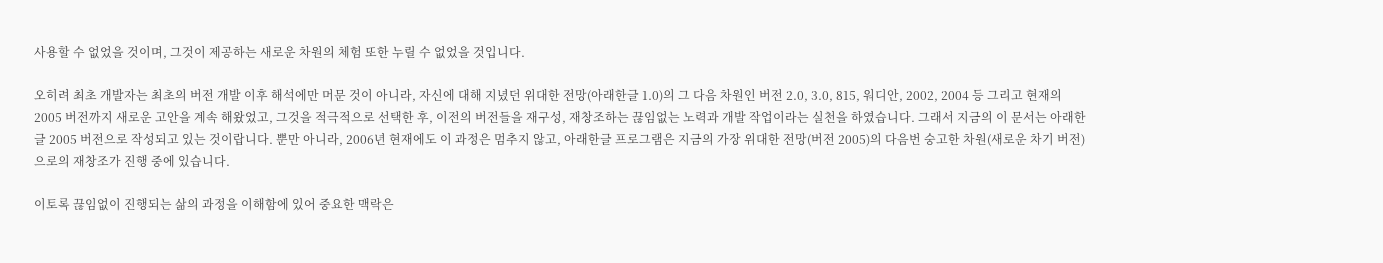사용할 수 없었을 것이며, 그것이 제공하는 새로운 차원의 체험 또한 누릴 수 없었을 것입니다.

오히려 최초 개발자는 최초의 버전 개발 이후 해석에만 머문 것이 아니라, 자신에 대해 지녔던 위대한 전망(아래한글 1.0)의 그 다음 차원인 버전 2.0, 3.0, 815, 워디안, 2002, 2004 등 그리고 현재의 2005 버전까지 새로운 고안을 계속 해왔었고, 그것을 적극적으로 선택한 후, 이전의 버전들을 재구성, 재창조하는 끊임없는 노력과 개발 작업이라는 실천을 하였습니다. 그래서 지금의 이 문서는 아래한글 2005 버전으로 작성되고 있는 것이랍니다. 뿐만 아니라, 2006년 현재에도 이 과정은 멈추지 않고, 아래한글 프로그램은 지금의 가장 위대한 전망(버전 2005)의 다음번 숭고한 차원(새로운 차기 버전)으로의 재창조가 진행 중에 있습니다.

이토록 끊임없이 진행되는 삶의 과정을 이해함에 있어 중요한 맥락은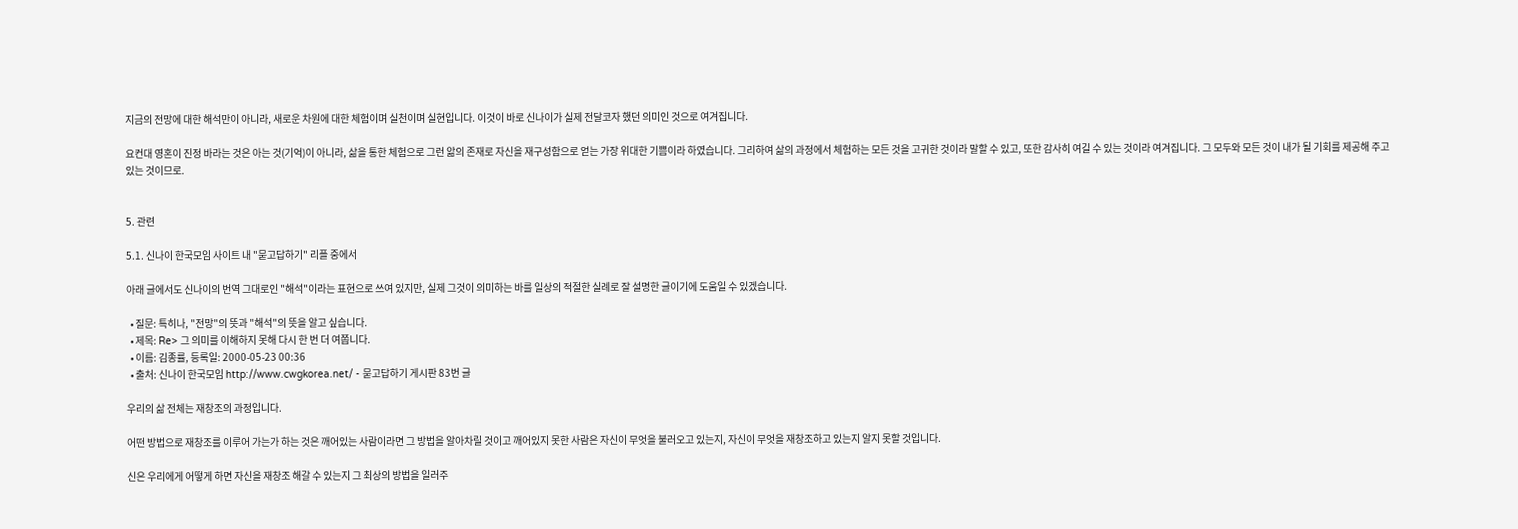지금의 전망에 대한 해석만이 아니라, 새로운 차원에 대한 체험이며 실천이며 실현입니다. 이것이 바로 신나이가 실제 전달코자 했던 의미인 것으로 여겨집니다.

요컨대 영혼이 진정 바라는 것은 아는 것(기억)이 아니라, 삶을 통한 체험으로 그런 앎의 존재로 자신을 재구성함으로 얻는 가장 위대한 기쁨이라 하였습니다. 그리하여 삶의 과정에서 체험하는 모든 것을 고귀한 것이라 말할 수 있고, 또한 감사히 여길 수 있는 것이라 여겨집니다. 그 모두와 모든 것이 내가 될 기회를 제공해 주고 있는 것이므로.


5. 관련

5.1. 신나이 한국모임 사이트 내 "묻고답하기" 리플 중에서

아래 글에서도 신나이의 번역 그대로인 "해석"이라는 표현으로 쓰여 있지만, 실제 그것이 의미하는 바를 일상의 적절한 실례로 잘 설명한 글이기에 도움일 수 있겠습니다.

  • 질문: 특히나, "전망"의 뜻과 "해석"의 뜻을 알고 싶습니다.
  • 제목: Re> 그 의미를 이해하지 못해 다시 한 번 더 여쭙니다.
  • 이름: 김종률, 등록일: 2000-05-23 00:36
  • 출처: 신나이 한국모임 http://www.cwgkorea.net/ - 묻고답하기 게시판 83번 글

우리의 삶 전체는 재창조의 과정입니다.

어떤 방법으로 재창조를 이루어 가는가 하는 것은 깨어있는 사람이라면 그 방법을 알아차릴 것이고 깨어있지 못한 사람은 자신이 무엇을 불러오고 있는지, 자신이 무엇을 재창조하고 있는지 알지 못할 것입니다.

신은 우리에게 어떻게 하면 자신을 재창조 해갈 수 있는지 그 최상의 방법을 일러주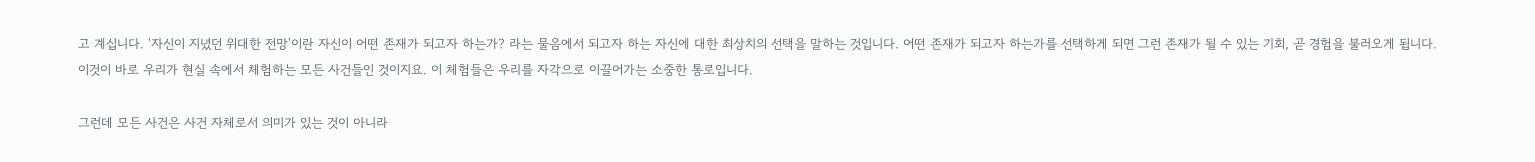고 계십니다. '자신이 지녔던 위대한 전망'이란 자신이 어떤 존재가 되고자 하는가? 라는 물음에서 되고자 하는 자신에 대한 최상치의 선택을 말하는 것입니다. 어떤 존재가 되고자 하는가를 선택하게 되면 그런 존재가 될 수 있는 기회, 곧 경험을 불러오게 됩니다. 이것이 바로 우리가 현실 속에서 체험하는 모든 사건들인 것이지요. 이 체험들은 우리를 자각으로 이끌어가는 소중한 통로입니다.

그런데 모든 사건은 사건 자체로서 의미가 있는 것이 아니라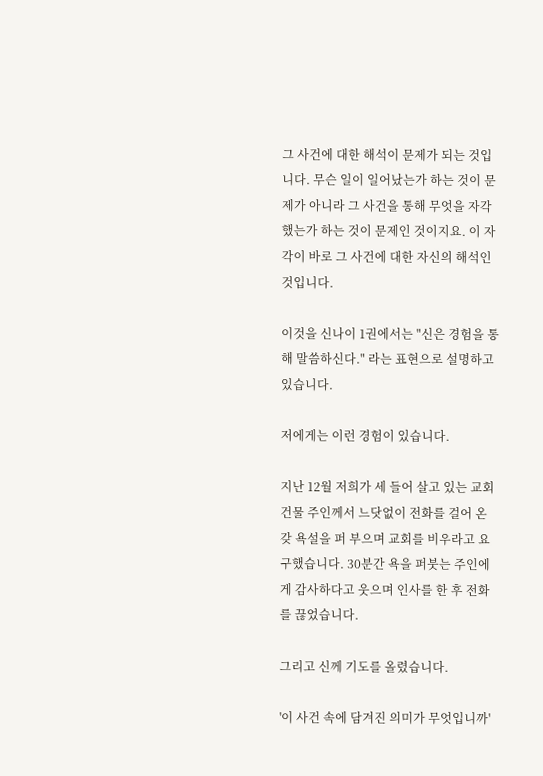그 사건에 대한 해석이 문제가 되는 것입니다. 무슨 일이 일어났는가 하는 것이 문제가 아니라 그 사건을 통해 무엇을 자각했는가 하는 것이 문제인 것이지요. 이 자각이 바로 그 사건에 대한 자신의 해석인 것입니다.

이것을 신나이 1권에서는 "신은 경험을 통해 말씀하신다." 라는 표현으로 설명하고 있습니다.

저에게는 이런 경험이 있습니다.

지난 12월 저희가 세 들어 살고 있는 교회건물 주인께서 느닷없이 전화를 걸어 온갖 욕설을 퍼 부으며 교회를 비우라고 요구했습니다. 30분간 욕을 퍼붓는 주인에게 감사하다고 웃으며 인사를 한 후 전화를 끊었습니다.

그리고 신께 기도를 올렸습니다.

'이 사건 속에 담겨진 의미가 무엇입니까'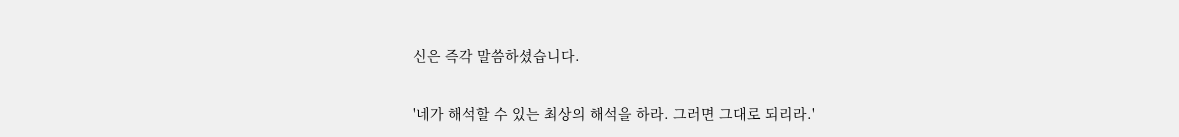신은 즉각 말씀하셨습니다.

'네가 해석할 수 있는 최상의 해석을 하라. 그러면 그대로 되리라.'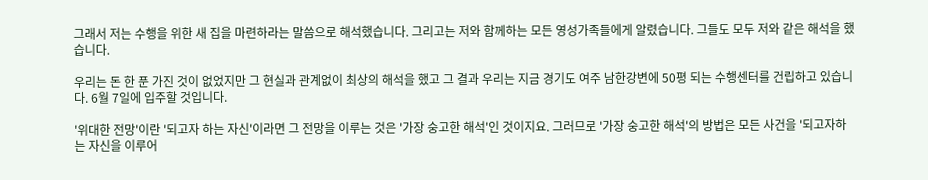그래서 저는 수행을 위한 새 집을 마련하라는 말씀으로 해석했습니다. 그리고는 저와 함께하는 모든 영성가족들에게 알렸습니다. 그들도 모두 저와 같은 해석을 했습니다.

우리는 돈 한 푼 가진 것이 없었지만 그 현실과 관계없이 최상의 해석을 했고 그 결과 우리는 지금 경기도 여주 남한강변에 50평 되는 수행센터를 건립하고 있습니다. 6월 7일에 입주할 것입니다.

'위대한 전망'이란 '되고자 하는 자신'이라면 그 전망을 이루는 것은 '가장 숭고한 해석'인 것이지요. 그러므로 '가장 숭고한 해석'의 방법은 모든 사건을 '되고자하는 자신을 이루어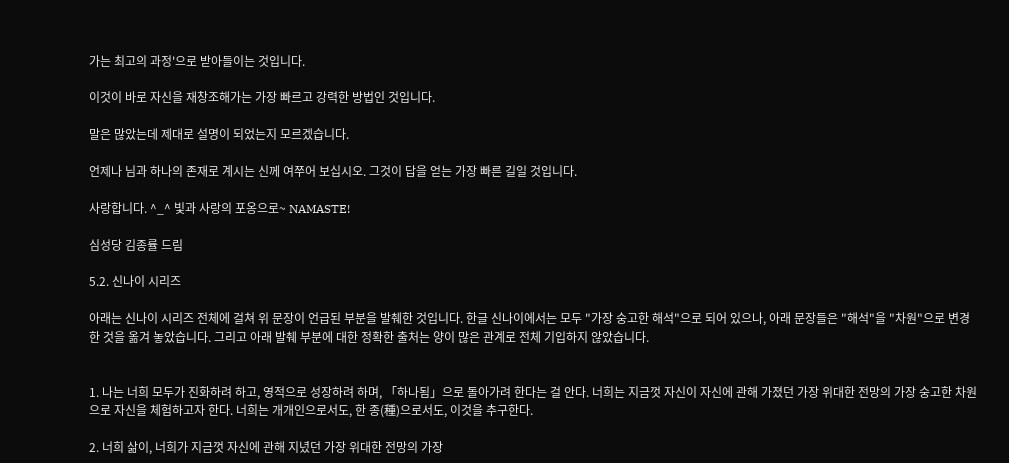가는 최고의 과정'으로 받아들이는 것입니다.

이것이 바로 자신을 재창조해가는 가장 빠르고 강력한 방법인 것입니다.

말은 많았는데 제대로 설명이 되었는지 모르겠습니다.

언제나 님과 하나의 존재로 계시는 신께 여쭈어 보십시오. 그것이 답을 얻는 가장 빠른 길일 것입니다.

사랑합니다. ^_^ 빛과 사랑의 포옹으로~ NAMASTE!

심성당 김종률 드림

5.2. 신나이 시리즈

아래는 신나이 시리즈 전체에 걸쳐 위 문장이 언급된 부분을 발췌한 것입니다. 한글 신나이에서는 모두 "가장 숭고한 해석"으로 되어 있으나, 아래 문장들은 "해석"을 "차원"으로 변경한 것을 옮겨 놓았습니다. 그리고 아래 발췌 부분에 대한 정확한 출처는 양이 많은 관계로 전체 기입하지 않았습니다.


1. 나는 너희 모두가 진화하려 하고, 영적으로 성장하려 하며, 「하나됨」으로 돌아가려 한다는 걸 안다. 너희는 지금껏 자신이 자신에 관해 가졌던 가장 위대한 전망의 가장 숭고한 차원으로 자신을 체험하고자 한다. 너희는 개개인으로서도, 한 종(種)으로서도, 이것을 추구한다.

2. 너희 삶이, 너희가 지금껏 자신에 관해 지녔던 가장 위대한 전망의 가장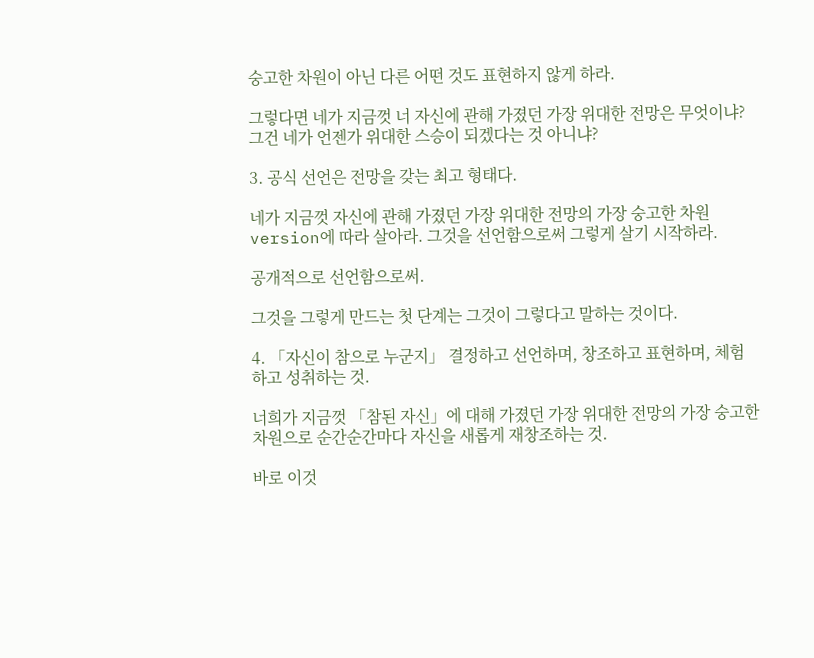숭고한 차원이 아닌 다른 어떤 것도 표현하지 않게 하라.

그렇다면 네가 지금껏 너 자신에 관해 가졌던 가장 위대한 전망은 무엇이냐? 그건 네가 언젠가 위대한 스승이 되겠다는 것 아니냐?

3. 공식 선언은 전망을 갖는 최고 형태다.

네가 지금껏 자신에 관해 가졌던 가장 위대한 전망의 가장 숭고한 차원version에 따라 살아라. 그것을 선언함으로써 그렇게 살기 시작하라.

공개적으로 선언함으로써.

그것을 그렇게 만드는 첫 단계는 그것이 그렇다고 말하는 것이다.

4. 「자신이 참으로 누군지」 결정하고 선언하며, 창조하고 표현하며, 체험하고 성취하는 것.

너희가 지금껏 「참된 자신」에 대해 가졌던 가장 위대한 전망의 가장 숭고한 차원으로 순간순간마다 자신을 새롭게 재창조하는 것.

바로 이것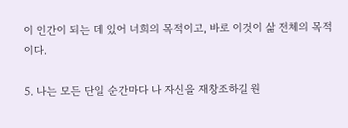이 인간이 되는 데 있어 너희의 목적이고, 바로 이것이 삶 전체의 목적이다.

5. 나는 모든 단일 순간마다 나 자신을 재창조하길 원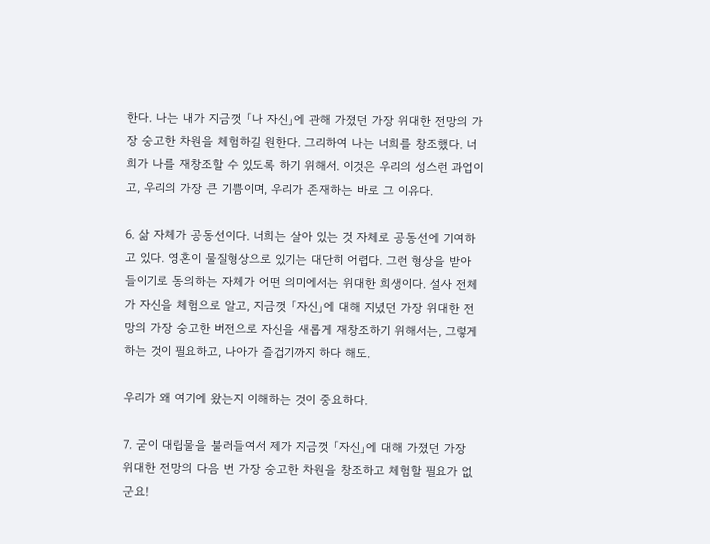한다. 나는 내가 지금껏 「나 자신」에 관해 가졌던 가장 위대한 전망의 가장 숭고한 차원을 체험하길 원한다. 그리하여 나는 너희를 창조했다. 너희가 나를 재창조할 수 있도록 하기 위해서. 이것은 우리의 성스런 과업이고, 우리의 가장 큰 기쁨이며, 우리가 존재하는 바로 그 이유다.

6. 삶 자체가 공동선이다. 너희는 살아 있는 것 자체로 공동선에 기여하고 있다. 영혼이 물질형상으로 있기는 대단히 어렵다. 그런 형상을 받아들이기로 동의하는 자체가 어떤 의미에서는 위대한 희생이다. 설사 전체가 자신을 체험으로 알고, 지금껏 「자신」에 대해 지녔던 가장 위대한 전망의 가장 숭고한 버전으로 자신을 새롭게 재창조하기 위해서는, 그렇게 하는 것이 필요하고, 나아가 즐겁기까지 하다 해도.

우리가 왜 여기에 왔는지 이해하는 것이 중요하다.

7. 굳이 대립물을 불러들여서 제가 지금껏 「자신」에 대해 가졌던 가장 위대한 전망의 다음 번 가장 숭고한 차원을 창조하고 체험할 필요가 없군요!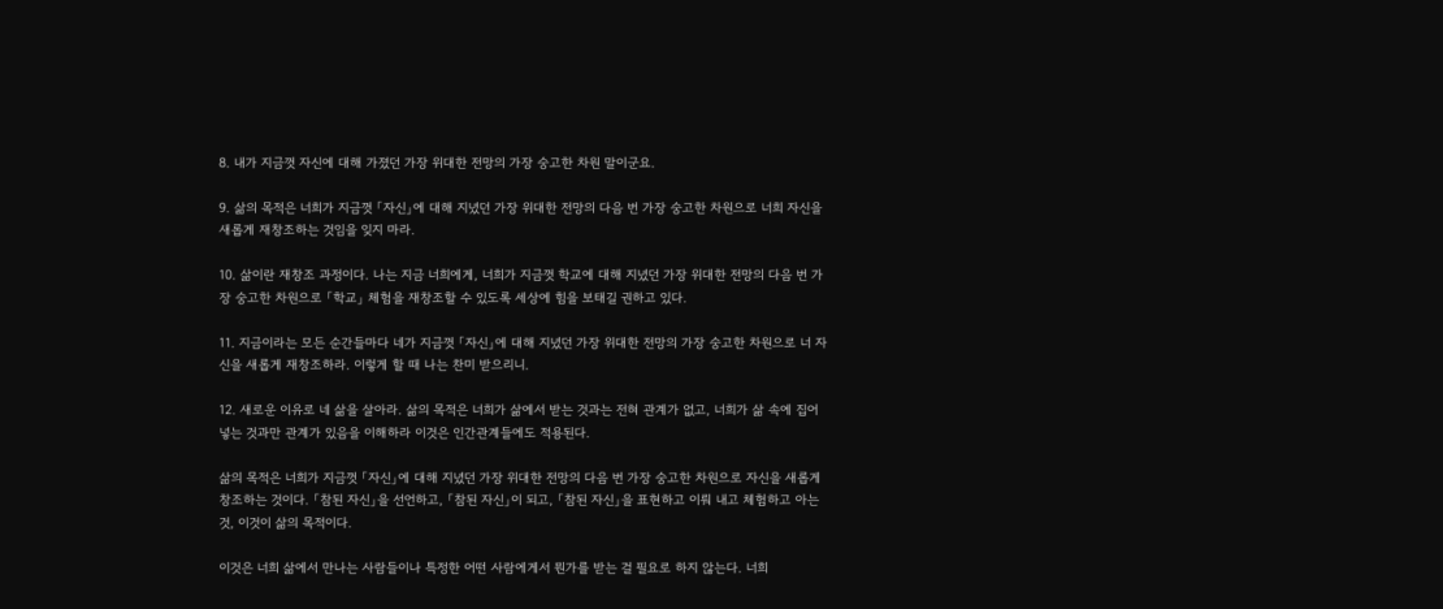8. 내가 지금껏 자신에 대해 가졌던 가장 위대한 전망의 가장 숭고한 차원 말이군요.

9. 삶의 목적은 너희가 지금껏 「자신」에 대해 지녔던 가장 위대한 전망의 다음 번 가장 숭고한 차원으로 너희 자신을 새롭게 재창조하는 것임을 잊지 마라.

10. 삶이란 재창조 과정이다. 나는 지금 너희에게, 너희가 지금껏 학교에 대해 지녔던 가장 위대한 전망의 다음 번 가장 숭고한 차원으로 「학교」 체험을 재창조할 수 있도록 세상에 힘을 보태길 권하고 있다.

11. 지금이라는 모든 순간들마다 네가 지금껏 「자신」에 대해 지녔던 가장 위대한 전망의 가장 숭고한 차원으로 너 자신을 새롭게 재창조하라. 이렇게 할 때 나는 찬미 받으리니.

12. 새로운 이유로 네 삶을 살아라. 삶의 목적은 너희가 삶에서 받는 것과는 전혀 관계가 없고, 너희가 삶 속에 집어넣는 것과만 관계가 있음을 이해하라 이것은 인간관계들에도 적용된다.

삶의 목적은 너희가 지금껏 「자신」에 대해 지녔던 가장 위대한 전망의 다음 번 가장 숭고한 차원으로 자신을 새롭게 창조하는 것이다. 「참된 자신」을 선언하고, 「참된 자신」이 되고, 「참된 자신」을 표현하고 이뤄 내고 체험하고 아는 것, 이것이 삶의 목적이다.

이것은 너희 삶에서 만나는 사람들이나 특정한 어떤 사람에게서 뭔가를 받는 걸 필요로 하지 않는다. 너희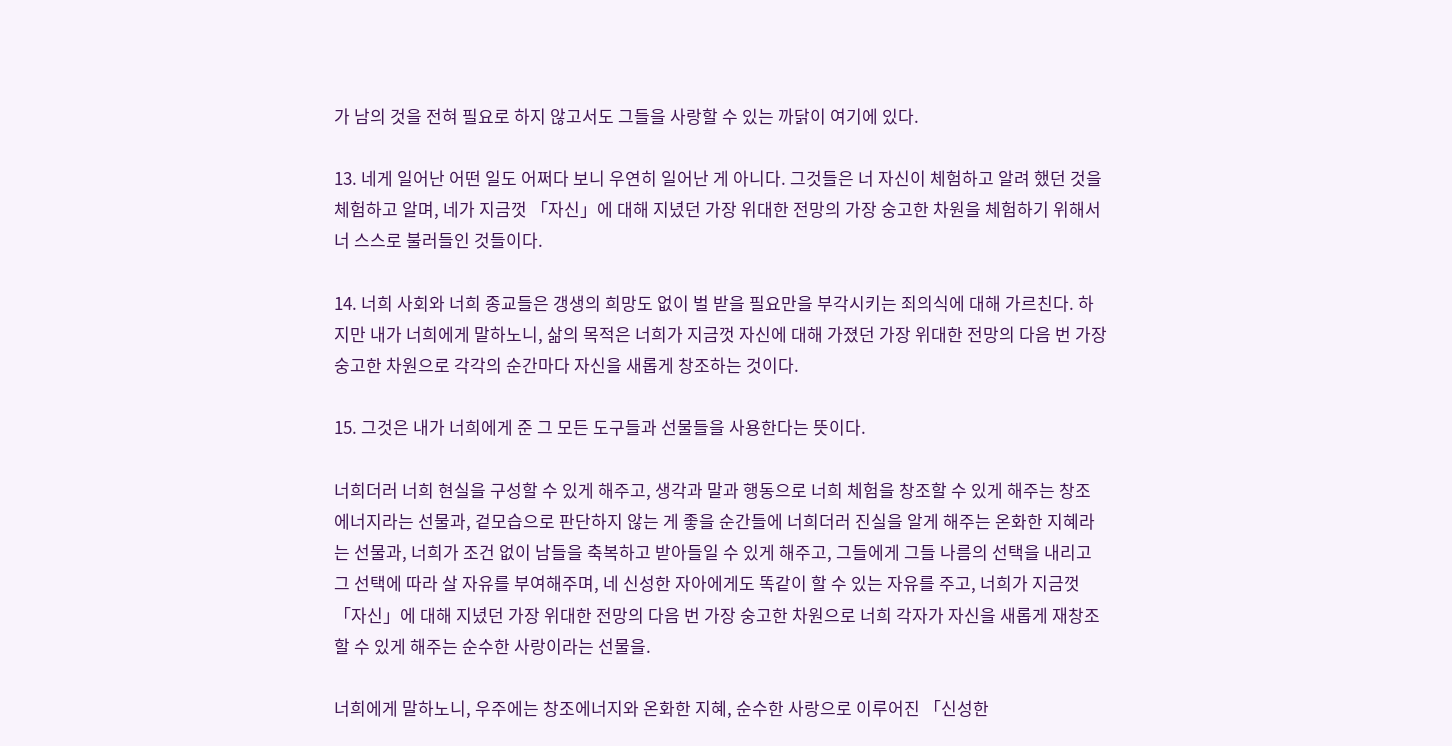가 남의 것을 전혀 필요로 하지 않고서도 그들을 사랑할 수 있는 까닭이 여기에 있다.

13. 네게 일어난 어떤 일도 어쩌다 보니 우연히 일어난 게 아니다. 그것들은 너 자신이 체험하고 알려 했던 것을 체험하고 알며, 네가 지금껏 「자신」에 대해 지녔던 가장 위대한 전망의 가장 숭고한 차원을 체험하기 위해서 너 스스로 불러들인 것들이다.

14. 너희 사회와 너희 종교들은 갱생의 희망도 없이 벌 받을 필요만을 부각시키는 죄의식에 대해 가르친다. 하지만 내가 너희에게 말하노니, 삶의 목적은 너희가 지금껏 자신에 대해 가졌던 가장 위대한 전망의 다음 번 가장 숭고한 차원으로 각각의 순간마다 자신을 새롭게 창조하는 것이다.

15. 그것은 내가 너희에게 준 그 모든 도구들과 선물들을 사용한다는 뜻이다.

너희더러 너희 현실을 구성할 수 있게 해주고, 생각과 말과 행동으로 너희 체험을 창조할 수 있게 해주는 창조 에너지라는 선물과, 겉모습으로 판단하지 않는 게 좋을 순간들에 너희더러 진실을 알게 해주는 온화한 지혜라는 선물과, 너희가 조건 없이 남들을 축복하고 받아들일 수 있게 해주고, 그들에게 그들 나름의 선택을 내리고 그 선택에 따라 살 자유를 부여해주며, 네 신성한 자아에게도 똑같이 할 수 있는 자유를 주고, 너희가 지금껏 「자신」에 대해 지녔던 가장 위대한 전망의 다음 번 가장 숭고한 차원으로 너희 각자가 자신을 새롭게 재창조할 수 있게 해주는 순수한 사랑이라는 선물을.

너희에게 말하노니, 우주에는 창조에너지와 온화한 지혜, 순수한 사랑으로 이루어진 「신성한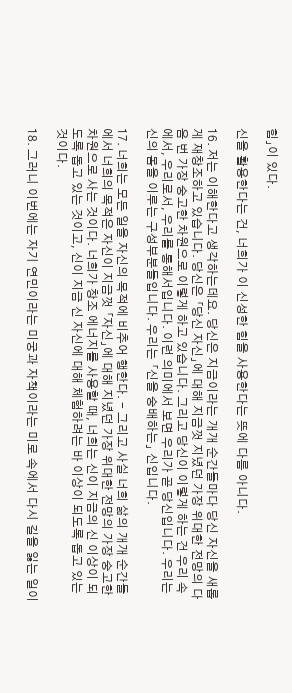힘」이 있다.

신을 활용한다는 건, 너희가 이 신성한 힘을 사용한다는 뜻에 다름 아니다.

16. 저는 이해한다고 생각하는데요. 당신은 지금이라는 개개 순간들마다 당신 자신을 새롭게 재창조하고 있습니다. 당신은 「당신 자신」에 대해 지금껏 지녔던 가장 위대한 전망의 다음 번 가장 숭고한 차원으로 이렇게 하고 있습니다. 그리고 당신이 이렇게 하는 건 우리 속에서, 우리로서, 우리를 통해서입니다. 이런 의미에서 보면 우리가 곧 당신입니다. 우리는 신의 몸을 이루는 구성부분들입니다. 우리는 「신을 숭배하는」 신입니다.

17. 너희는 모든 일을 자신의 목적에 비추어 행한다. - 그리고 사실 너희 삶의 개개 순간들에서 너희의 목적은 자신이 지금껏 「자신」에 대해 지녔던 가장 위대한 전망의 가장 숭고한 차원으로 사는 것이다. 너희가 창조 에너지를 사용할 때, 너희는 신이 지금의 신 이상이 되도록 돕고 있는 것이고, 신이 지금 신 자신에 대해 체험하려는 바 이상이 되도록 돕고 있는 것이다.

18. 그러니 이번에는 자기 연민이라는 미궁과 자책이라는 미로 속에서 다시 길을 잃는 일이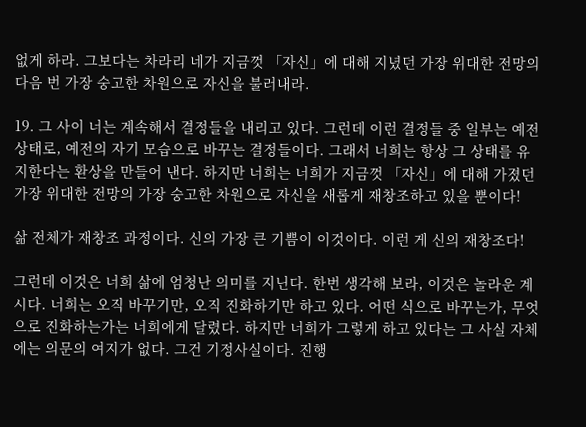없게 하라. 그보다는 차라리 네가 지금껏 「자신」에 대해 지녔던 가장 위대한 전망의 다음 번 가장 숭고한 차원으로 자신을 불러내라.

19. 그 사이 너는 계속해서 결정들을 내리고 있다. 그런데 이런 결정들 중 일부는 예전 상태로, 예전의 자기 모습으로 바꾸는 결정들이다. 그래서 너희는 항상 그 상태를 유지한다는 환상을 만들어 낸다. 하지만 너희는 너희가 지금껏 「자신」에 대해 가졌던 가장 위대한 전망의 가장 숭고한 차원으로 자신을 새롭게 재창조하고 있을 뿐이다!

삶 전체가 재창조 과정이다. 신의 가장 큰 기쁨이 이것이다. 이런 게 신의 재창조다!

그런데 이것은 너희 삶에 엄청난 의미를 지닌다. 한번 생각해 보라, 이것은 놀라운 계시다. 너희는 오직 바꾸기만, 오직 진화하기만 하고 있다. 어떤 식으로 바꾸는가, 무엇으로 진화하는가는 너희에게 달렸다. 하지만 너희가 그렇게 하고 있다는 그 사실 자체에는 의문의 여지가 없다. 그건 기정사실이다. 진행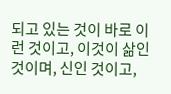되고 있는 것이 바로 이런 것이고, 이것이 삶인 것이며, 신인 것이고,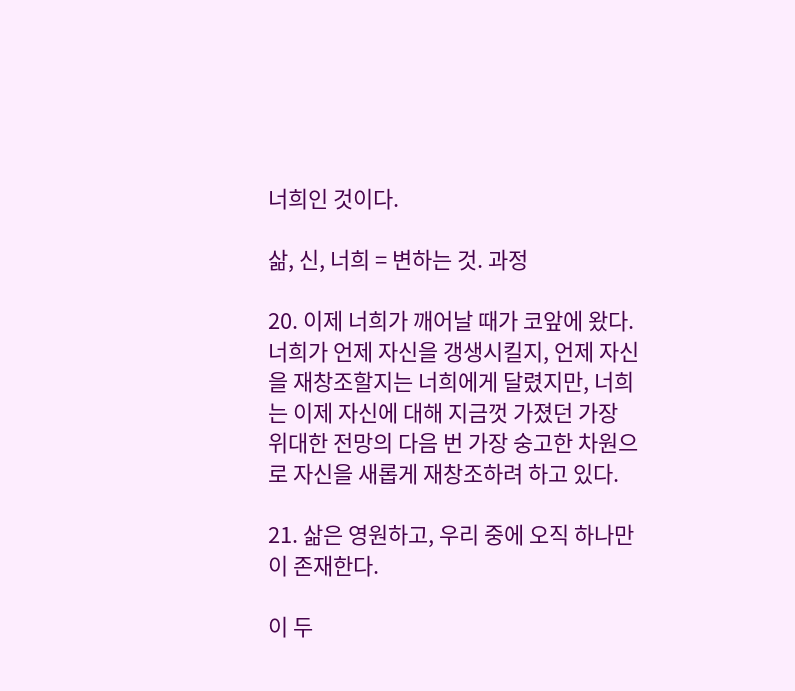너희인 것이다.

삶, 신, 너희 = 변하는 것. 과정

20. 이제 너희가 깨어날 때가 코앞에 왔다. 너희가 언제 자신을 갱생시킬지, 언제 자신을 재창조할지는 너희에게 달렸지만, 너희는 이제 자신에 대해 지금껏 가졌던 가장 위대한 전망의 다음 번 가장 숭고한 차원으로 자신을 새롭게 재창조하려 하고 있다.

21. 삶은 영원하고, 우리 중에 오직 하나만이 존재한다.

이 두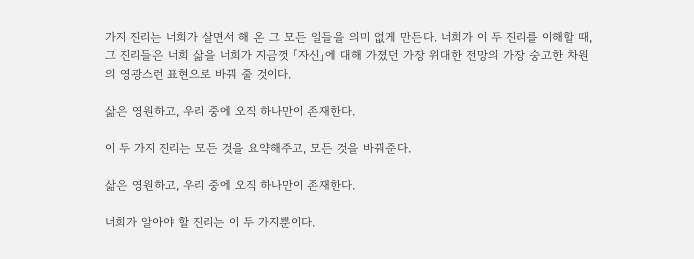가지 진리는 너희가 살면서 해 온 그 모든 일들을 의미 없게 만든다. 너희가 이 두 진리를 이해할 때, 그 진리들은 너희 삶을 너희가 지금껏 「자신」에 대해 가졌던 가장 위대한 전망의 가장 숭고한 차원의 영광스런 표현으로 바꿔 줄 것이다.

삶은 영원하고, 우리 중에 오직 하나만이 존재한다.

이 두 가지 진리는 모든 것을 요약해주고, 모든 것을 바꿔준다.

삶은 영원하고, 우리 중에 오직 하나만이 존재한다.

너희가 알아야 할 진리는 이 두 가지뿐이다.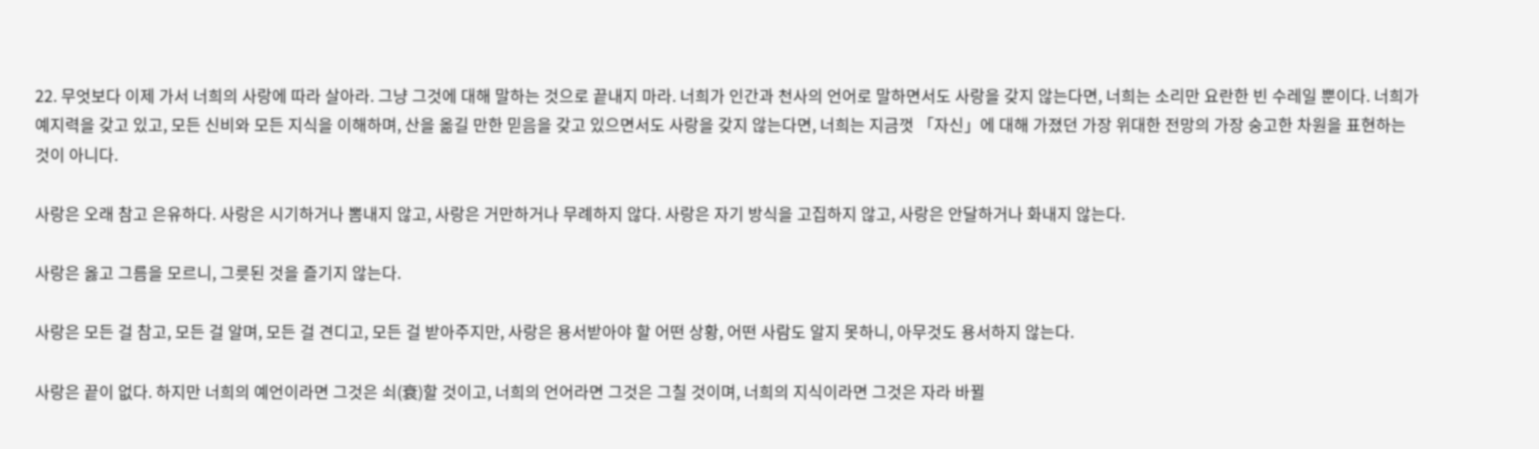22. 무엇보다 이제 가서 너희의 사랑에 따라 살아라. 그냥 그것에 대해 말하는 것으로 끝내지 마라. 너희가 인간과 천사의 언어로 말하면서도 사랑을 갖지 않는다면, 너희는 소리만 요란한 빈 수레일 뿐이다. 너희가 예지력을 갖고 있고, 모든 신비와 모든 지식을 이해하며, 산을 옮길 만한 믿음을 갖고 있으면서도 사랑을 갖지 않는다면, 너희는 지금껏 「자신」에 대해 가졌던 가장 위대한 전망의 가장 숭고한 차원을 표현하는 것이 아니다.

사랑은 오래 참고 은유하다. 사랑은 시기하거나 뽐내지 않고, 사랑은 거만하거나 무례하지 않다. 사랑은 자기 방식을 고집하지 않고, 사랑은 안달하거나 화내지 않는다.

사랑은 옳고 그름을 모르니, 그릇된 것을 즐기지 않는다.

사랑은 모든 걸 참고, 모든 걸 알며, 모든 걸 견디고, 모든 걸 받아주지만, 사랑은 용서받아야 할 어떤 상황, 어떤 사람도 알지 못하니, 아무것도 용서하지 않는다.

사랑은 끝이 없다. 하지만 너희의 예언이라면 그것은 쇠(衰)할 것이고, 너희의 언어라면 그것은 그칠 것이며, 너희의 지식이라면 그것은 자라 바뀔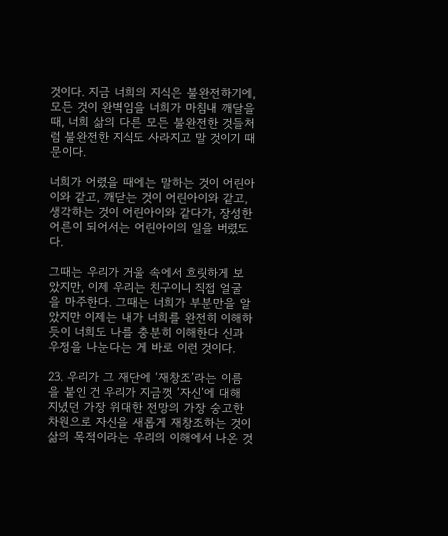것이다. 지금 너희의 지식은 불완전하기에, 모든 것이 완벽임을 너희가 마침내 깨달을 때, 너희 삶의 다른 모든 불완전한 것들처럼 불완전한 지식도 사라지고 말 것이기 때문이다.

너희가 어렸을 때에는 말하는 것이 어린아이와 같고, 깨닫는 것이 어린아이와 같고, 생각하는 것이 어린아이와 같다가, 장성한 어른이 되어서는 어린아이의 일을 버렸도다.

그때는 우리가 거울 속에서 흐릿하게 보았지만, 이제 우리는 친구이니 직접 얼굴을 마주한다. 그때는 너희가 부분만을 알았지만 이제는 내가 너희를 완전히 이해하듯이 너희도 나를 충분히 이해한다 신과 우정을 나눈다는 게 바로 이런 것이다.

23. 우리가 그 재단에 ‘재창조’라는 이름을 붙인 건 우리가 지금껏 ‘자신’에 대해 지녔던 가장 위대한 전망의 가장 숭고한 차원으로 자신을 새롭게 재창조하는 것이 삶의 목적이라는 우리의 이해에서 나온 것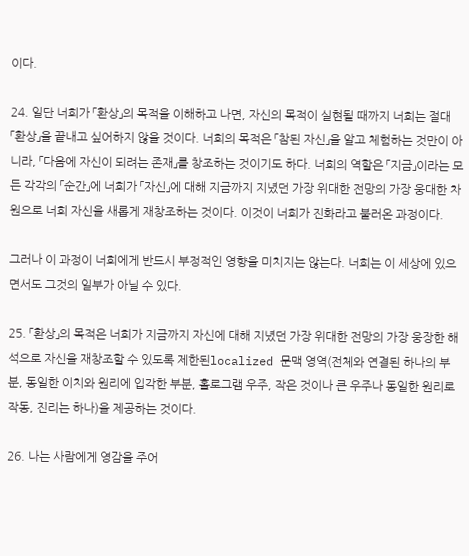이다.

24. 일단 너희가 「환상」의 목적을 이해하고 나면, 자신의 목적이 실현될 때까지 너희는 절대 「환상」을 끝내고 싶어하지 않을 것이다. 너희의 목적은 「참된 자신」을 알고 체험하는 것만이 아니라, 「다음에 자신이 되려는 존재」를 창조하는 것이기도 하다. 너희의 역할은 「지금」이라는 모든 각각의 「순간」에 너희가 「자신」에 대해 지금까지 지녔던 가장 위대한 전망의 가장 웅대한 차원으로 너희 자신을 새롭게 재창조하는 것이다. 이것이 너희가 진화라고 불러온 과정이다.

그러나 이 과정이 너희에게 반드시 부정적인 영향을 미치지는 않는다. 너희는 이 세상에 있으면서도 그것의 일부가 아닐 수 있다.

25. 「환상」의 목적은 너희가 지금까지 자신에 대해 지녔던 가장 위대한 전망의 가장 웅장한 해석으로 자신을 재창조할 수 있도록 제한된localized 문맥 영역(전체와 연결된 하나의 부분, 동일한 이치와 원리에 입각한 부분, 홀로그램 우주, 작은 것이나 큰 우주나 동일한 원리로 작동, 진리는 하나)을 제공하는 것이다.

26. 나는 사람에게 영감을 주어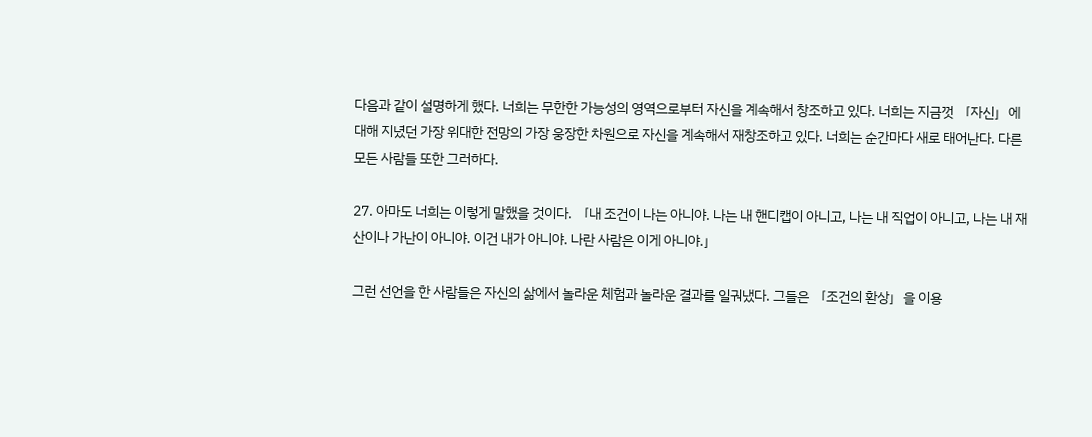다음과 같이 설명하게 했다. 너희는 무한한 가능성의 영역으로부터 자신을 계속해서 창조하고 있다. 너희는 지금껏 「자신」에 대해 지녔던 가장 위대한 전망의 가장 웅장한 차원으로 자신을 계속해서 재창조하고 있다. 너희는 순간마다 새로 태어난다. 다른 모든 사람들 또한 그러하다.

27. 아마도 너희는 이렇게 말했을 것이다. 「내 조건이 나는 아니야. 나는 내 핸디캡이 아니고, 나는 내 직업이 아니고, 나는 내 재산이나 가난이 아니야. 이건 내가 아니야. 나란 사람은 이게 아니야.」

그런 선언을 한 사람들은 자신의 삶에서 놀라운 체험과 놀라운 결과를 일궈냈다. 그들은 「조건의 환상」을 이용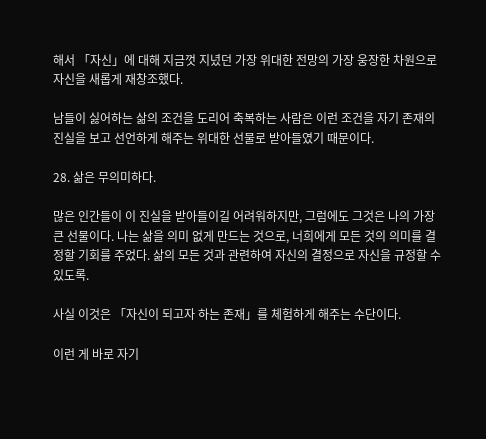해서 「자신」에 대해 지금껏 지녔던 가장 위대한 전망의 가장 웅장한 차원으로 자신을 새롭게 재창조했다.

남들이 싫어하는 삶의 조건을 도리어 축복하는 사람은 이런 조건을 자기 존재의 진실을 보고 선언하게 해주는 위대한 선물로 받아들였기 때문이다.

28. 삶은 무의미하다.

많은 인간들이 이 진실을 받아들이길 어려워하지만, 그럼에도 그것은 나의 가장 큰 선물이다. 나는 삶을 의미 없게 만드는 것으로, 너희에게 모든 것의 의미를 결정할 기회를 주었다. 삶의 모든 것과 관련하여 자신의 결정으로 자신을 규정할 수 있도록.

사실 이것은 「자신이 되고자 하는 존재」를 체험하게 해주는 수단이다.

이런 게 바로 자기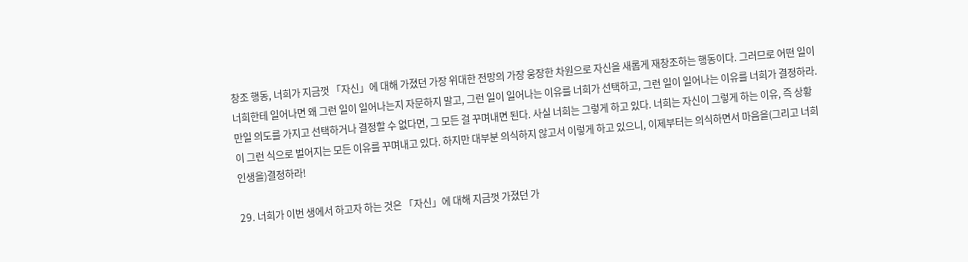창조 행동, 너희가 지금껏 「자신」에 대해 가졌던 가장 위대한 전망의 가장 웅장한 차원으로 자신을 새롭게 재창조하는 행동이다. 그러므로 어떤 일이 너희한테 일어나면 왜 그런 일이 일어나는지 자문하지 말고, 그런 일이 일어나는 이유를 너희가 선택하고, 그런 일이 일어나는 이유를 너희가 결정하라. 만일 의도를 가지고 선택하거나 결정할 수 없다면, 그 모든 걸 꾸며내면 된다. 사실 너희는 그렇게 하고 있다. 너희는 자신이 그렇게 하는 이유, 즉 상황이 그런 식으로 벌어지는 모든 이유를 꾸며내고 있다. 하지만 대부분 의식하지 않고서 이렇게 하고 있으니, 이제부터는 의식하면서 마음을(그리고 너희 인생을)결정하라!

29. 너희가 이번 생에서 하고자 하는 것은 「자신」에 대해 지금껏 가졌던 가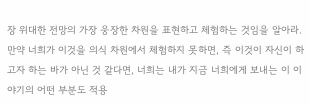장 위대한 전망의 가장 웅장한 차원을 표현하고 체험하는 것임을 알아라. 만약 너희가 이것을 의식 차원에서 체험하지 못하면, 즉 이것이 자신이 하고자 하는 바가 아닌 것 같다면, 너희는 내가 지금 너희에게 보내는 이 이야기의 어떤 부분도 적용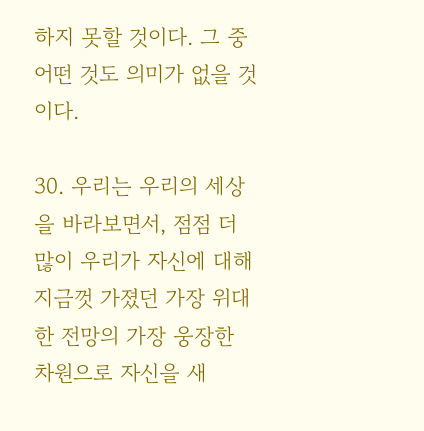하지 못할 것이다. 그 중 어떤 것도 의미가 없을 것이다.

30. 우리는 우리의 세상을 바라보면서, 점점 더 많이 우리가 자신에 대해 지금껏 가졌던 가장 위대한 전망의 가장 웅장한 차원으로 자신을 새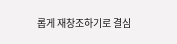롭게 재창조하기로 결심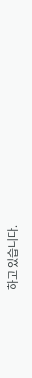하고 있습니다.